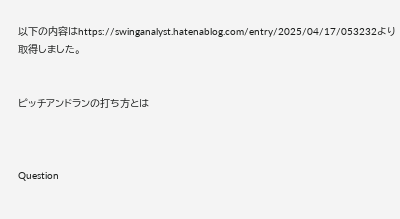以下の内容はhttps://swinganalyst.hatenablog.com/entry/2025/04/17/053232より取得しました。


ピッチアンドランの打ち方とは



Question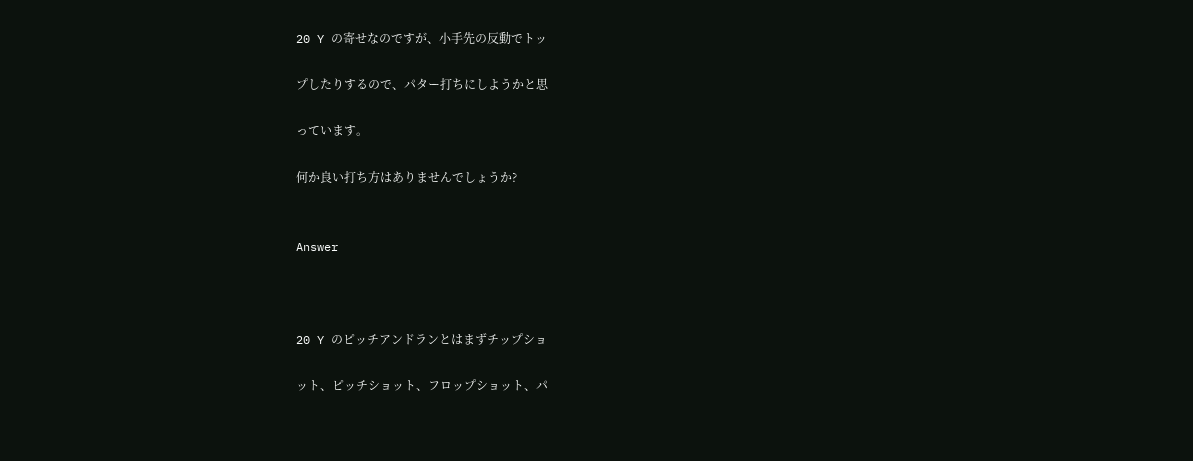20 Y の寄せなのですが、小手先の反動でトッ

プしたりするので、パター打ちにしようかと思

っています。

何か良い打ち方はありませんでしょうか?


Answer



20 Y のピッチアンドランとはまずチップショ

ット、ピッチショット、フロップショット、パ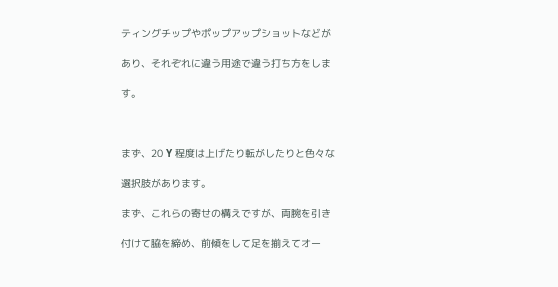ティングチップやポップアップショットなどが

あり、それぞれに違う用途で違う打ち方をしま

す。



まず、20 Y 程度は上げたり転がしたりと色々な

選択肢があります。

まず、これらの寄せの構えですが、両腕を引き

付けて脇を締め、前傾をして足を揃えてオー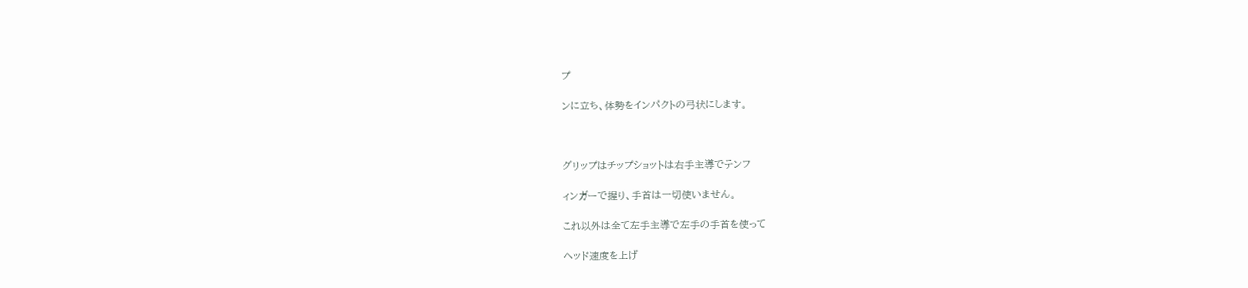プ

ンに立ち、体勢をインパクトの弓状にします。



グリップはチップショットは右手主導でテンフ

ィンガーで握り、手首は一切使いません。

これ以外は全て左手主導で左手の手首を使って

ヘッド速度を上げ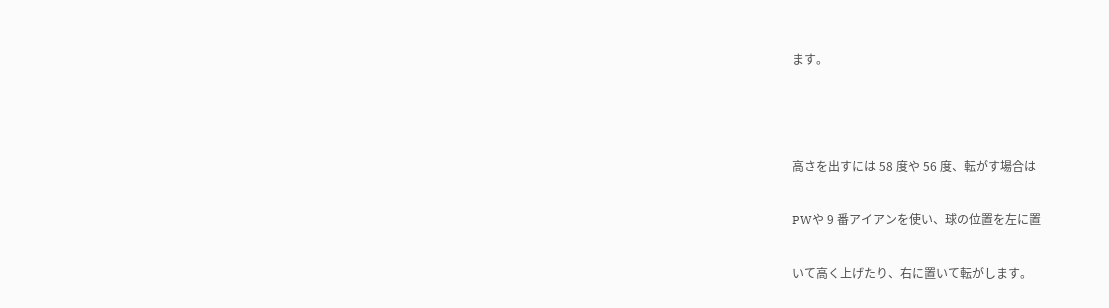ます。



高さを出すには 58 度や 56 度、転がす場合は

PWや 9 番アイアンを使い、球の位置を左に置

いて高く上げたり、右に置いて転がします。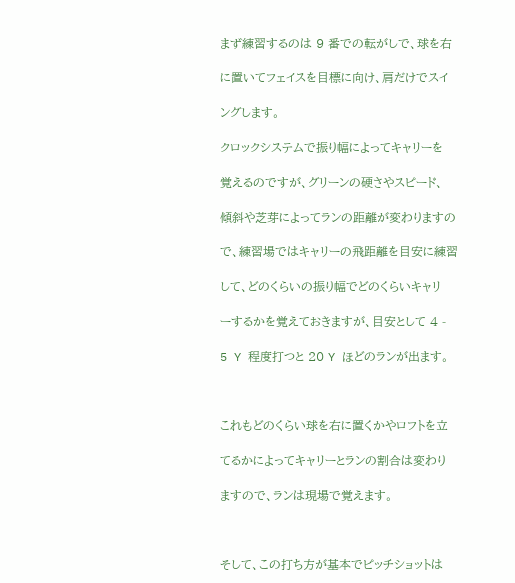まず練習するのは 9 番での転がしで、球を右

に置いてフェイスを目標に向け、肩だけでスイ

ングします。

クロックシステムで振り幅によってキャリーを

覚えるのですが、グリーンの硬さやスピード、

傾斜や芝芽によってランの距離が変わりますの

で、練習場ではキャリーの飛距離を目安に練習

して、どのくらいの振り幅でどのくらいキャリ

ーするかを覚えておきますが、目安として 4 -

5 Y 程度打つと 20 Y ほどのランが出ます。



これもどのくらい球を右に置くかやロフトを立

てるかによってキャリーとランの割合は変わり

ますので、ランは現場で覚えます。



そして、この打ち方が基本でピッチショットは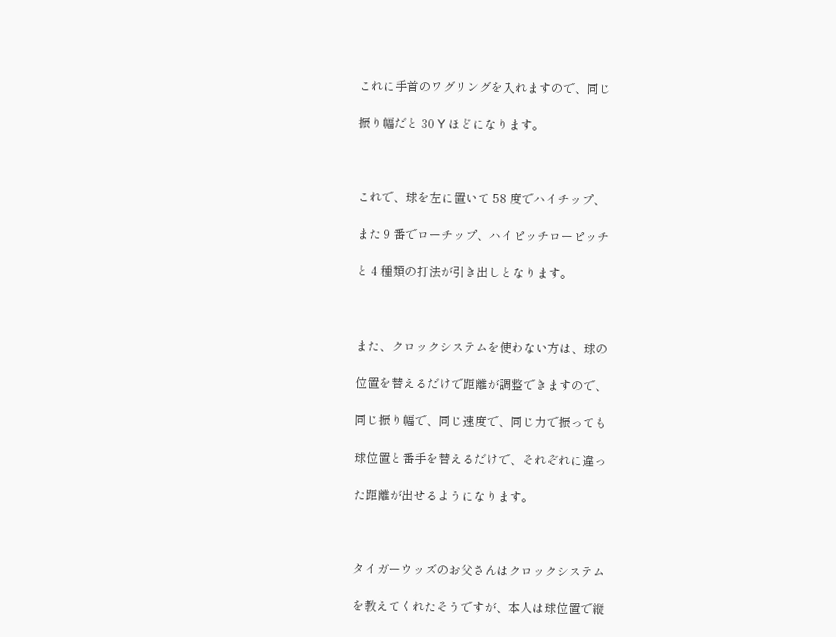これに手首のワグリングを入れますので、同じ

振り幅だと 30 Y ほどになります。



これで、球を左に置いて 58 度でハイチップ、

また 9 番でローチップ、ハイピッチローピッチ

と 4 種類の打法が引き出しとなります。



また、クロックシステムを使わない方は、球の

位置を替えるだけで距離が調整できますので、

同じ振り幅で、同じ速度で、同じ力で振っても

球位置と番手を替えるだけで、それぞれに違っ

た距離が出せるようになります。



タイガーウッズのお父さんはクロックシステム

を教えてくれたそうですが、本人は球位置で縦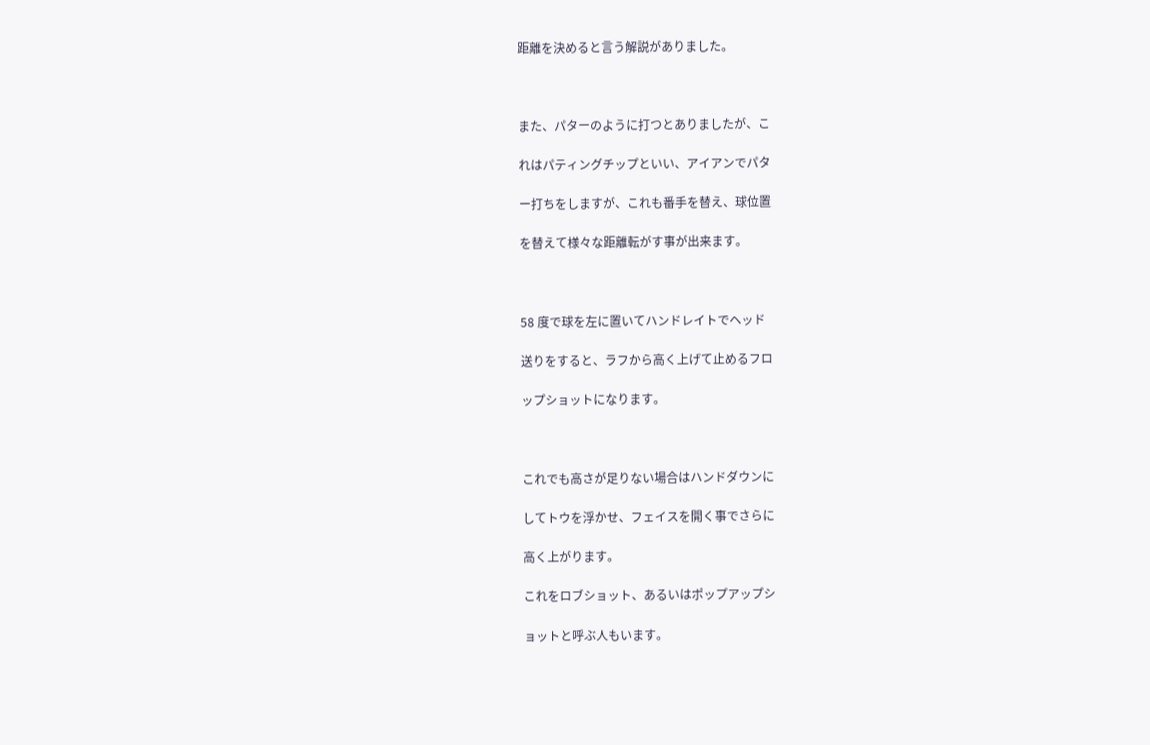距離を決めると言う解説がありました。



また、パターのように打つとありましたが、こ

れはパティングチップといい、アイアンでパタ

ー打ちをしますが、これも番手を替え、球位置

を替えて様々な距離転がす事が出来ます。



58 度で球を左に置いてハンドレイトでヘッド

送りをすると、ラフから高く上げて止めるフロ

ップショットになります。



これでも高さが足りない場合はハンドダウンに

してトウを浮かせ、フェイスを開く事でさらに

高く上がります。

これをロブショット、あるいはポップアップシ

ョットと呼ぶ人もいます。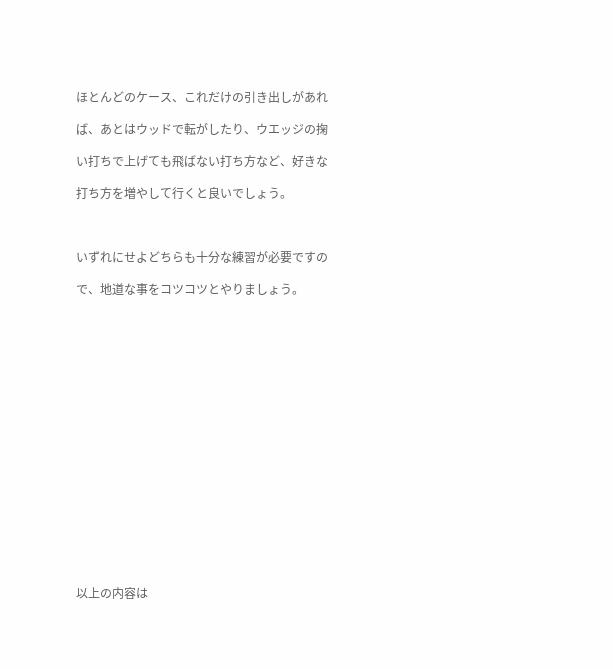ほとんどのケース、これだけの引き出しがあれ

ば、あとはウッドで転がしたり、ウエッジの掬

い打ちで上げても飛ばない打ち方など、好きな

打ち方を増やして行くと良いでしょう。



いずれにせよどちらも十分な練習が必要ですの

で、地道な事をコツコツとやりましょう。


















以上の内容は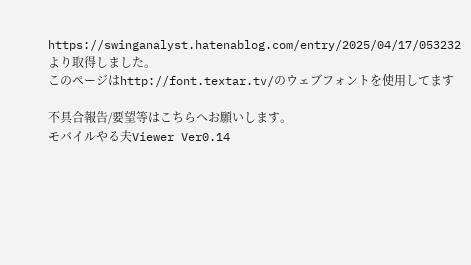https://swinganalyst.hatenablog.com/entry/2025/04/17/053232より取得しました。
このページはhttp://font.textar.tv/のウェブフォントを使用してます

不具合報告/要望等はこちらへお願いします。
モバイルやる夫Viewer Ver0.14